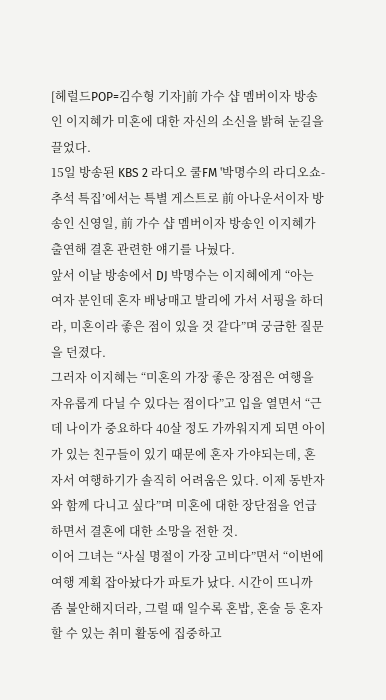[헤럴드POP=김수형 기자]前 가수 샵 멤버이자 방송인 이지혜가 미혼에 대한 자신의 소신을 밝혀 눈길을 끌었다.
15일 방송된 KBS 2 라디오 쿨FM '박명수의 라디오쇼-추석 특집’에서는 특별 게스트로 前 아나운서이자 방송인 신영일, 前 가수 샵 멤버이자 방송인 이지혜가 출연해 결혼 관련한 얘기를 나눴다.
앞서 이날 방송에서 DJ 박명수는 이지혜에게 “아는 여자 분인데 혼자 배낭매고 발리에 가서 서핑을 하더라, 미혼이라 좋은 점이 있을 것 같다”며 궁금한 질문을 던졌다.
그러자 이지혜는 “미혼의 가장 좋은 장점은 여행을 자유롭게 다닐 수 있다는 점이다”고 입을 열면서 “근데 나이가 중요하다 40살 정도 가까워지게 되면 아이가 있는 친구들이 있기 때문에 혼자 가야되는데, 혼자서 여행하기가 솔직히 어려움은 있다. 이제 동반자와 함께 다니고 싶다”며 미혼에 대한 장단점을 언급하면서 결혼에 대한 소망을 전한 것.
이어 그녀는 “사실 명절이 가장 고비다”면서 “이번에 여행 계획 잡아놨다가 파토가 났다. 시간이 뜨니까 좀 불안해지더라, 그럴 때 일수록 혼밥, 혼술 등 혼자 할 수 있는 취미 활동에 집중하고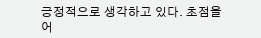긍정적으로 생각하고 있다. 초점을 어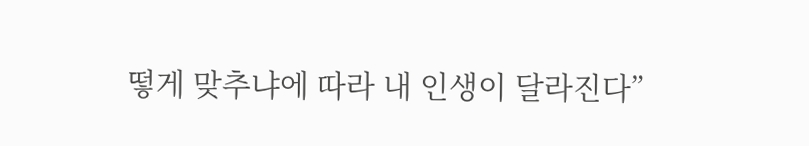떻게 맞추냐에 따라 내 인생이 달라진다”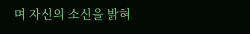며 자신의 소신을 밝혀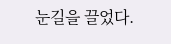눈길을 끌었다.